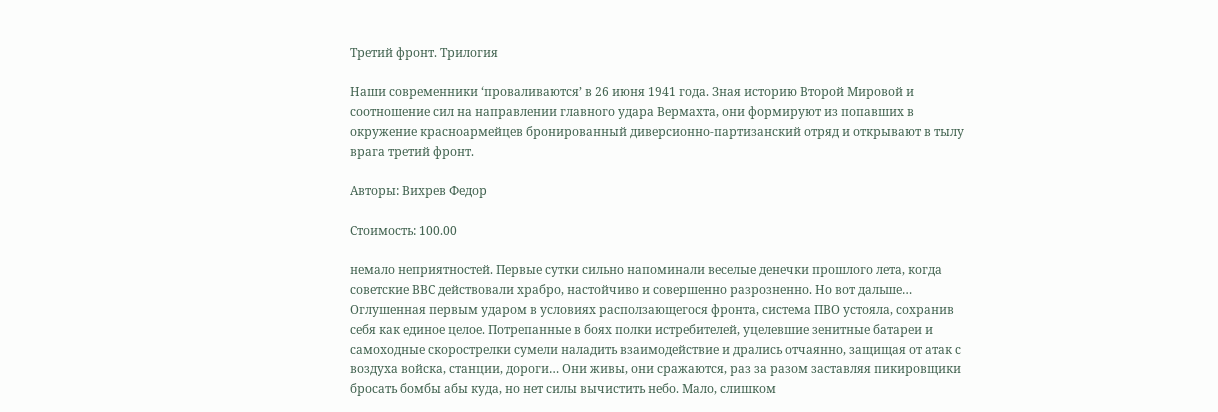Третий фронт. Трилогия

Наши современники ‘проваливаются’ в 26 июня 1941 года. Зная историю Второй Мировой и соотношение сил на направлении главного удара Вермахта, они формируют из попавших в окружение красноармейцев бронированный диверсионно-партизанский отряд и открывают в тылу врага третий фронт.

Авторы: Вихрев Федор

Стоимость: 100.00

немало неприятностей. Первые сутки сильно напоминали веселые денечки прошлого лета, когда советские ВВС действовали храбро, настойчиво и совершенно разрозненно. Но вот дальше… Оглушенная первым ударом в условиях расползающегося фронта, система ПВО устояла, сохранив себя как единое целое. Потрепанные в боях полки истребителей, уцелевшие зенитные батареи и самоходные скорострелки сумели наладить взаимодействие и дрались отчаянно, защищая от атак с воздуха войска, станции, дороги… Они живы, они сражаются, раз за разом заставляя пикировщики бросать бомбы абы куда, но нет силы вычистить небо. Мало, слишком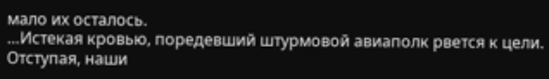мало их осталось.
…Истекая кровью, поредевший штурмовой авиаполк рвется к цели. Отступая, наши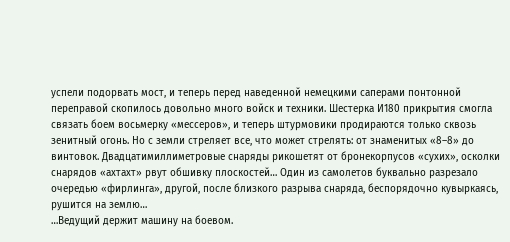успели подорвать мост, и теперь перед наведенной немецкими саперами понтонной переправой скопилось довольно много войск и техники. Шестерка И180 прикрытия смогла связать боем восьмерку «мессеров», и теперь штурмовики продираются только сквозь зенитный огонь. Но с земли стреляет все, что может стрелять: от знаменитых «8–8» до винтовок. Двадцатимиллиметровые снаряды рикошетят от бронекорпусов «сухих», осколки снарядов «ахтахт» рвут обшивку плоскостей… Один из самолетов буквально разрезало очередью «фирлинга», другой, после близкого разрыва снаряда, беспорядочно кувыркаясь, рушится на землю…
…Ведущий держит машину на боевом.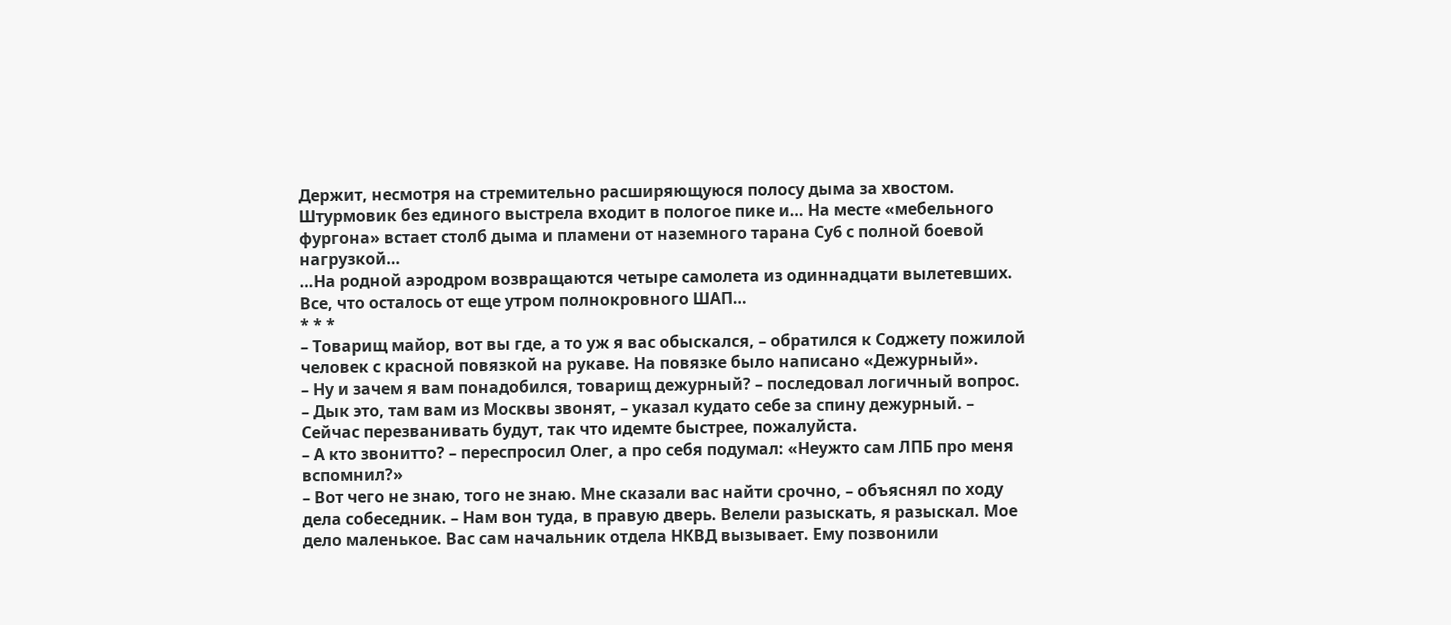Держит, несмотря на стремительно расширяющуюся полосу дыма за хвостом. Штурмовик без единого выстрела входит в пологое пике и… На месте «мебельного фургона» встает столб дыма и пламени от наземного тарана Су6 с полной боевой нагрузкой…
…На родной аэродром возвращаются четыре самолета из одиннадцати вылетевших. Все, что осталось от еще утром полнокровного ШАП…
* * *
– Товарищ майор, вот вы где, а то уж я вас обыскался, – обратился к Соджету пожилой человек с красной повязкой на рукаве. На повязке было написано «Дежурный».
– Ну и зачем я вам понадобился, товарищ дежурный? – последовал логичный вопрос.
– Дык это, там вам из Москвы звонят, – указал кудато себе за спину дежурный. – Сейчас перезванивать будут, так что идемте быстрее, пожалуйста.
– А кто звонитто? – переспросил Олег, а про себя подумал: «Неужто сам ЛПБ про меня вспомнил?»
– Вот чего не знаю, того не знаю. Мне сказали вас найти срочно, – объяснял по ходу дела собеседник. – Нам вон туда, в правую дверь. Велели разыскать, я разыскал. Мое дело маленькое. Вас сам начальник отдела НКВД вызывает. Ему позвонили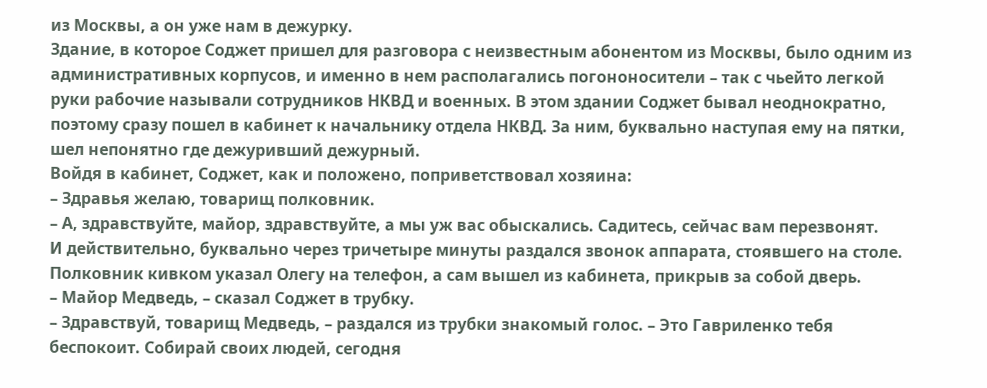из Москвы, а он уже нам в дежурку.
Здание, в которое Соджет пришел для разговора с неизвестным абонентом из Москвы, было одним из административных корпусов, и именно в нем располагались погононосители – так с чьейто легкой руки рабочие называли сотрудников НКВД и военных. В этом здании Соджет бывал неоднократно, поэтому сразу пошел в кабинет к начальнику отдела НКВД. За ним, буквально наступая ему на пятки, шел непонятно где дежуривший дежурный.
Войдя в кабинет, Соджет, как и положено, поприветствовал хозяина:
– Здравья желаю, товарищ полковник.
– А, здравствуйте, майор, здравствуйте, а мы уж вас обыскались. Садитесь, сейчас вам перезвонят.
И действительно, буквально через тричетыре минуты раздался звонок аппарата, стоявшего на столе. Полковник кивком указал Олегу на телефон, а сам вышел из кабинета, прикрыв за собой дверь.
– Майор Медведь, – сказал Соджет в трубку.
– Здравствуй, товарищ Медведь, – раздался из трубки знакомый голос. – Это Гавриленко тебя беспокоит. Собирай своих людей, сегодня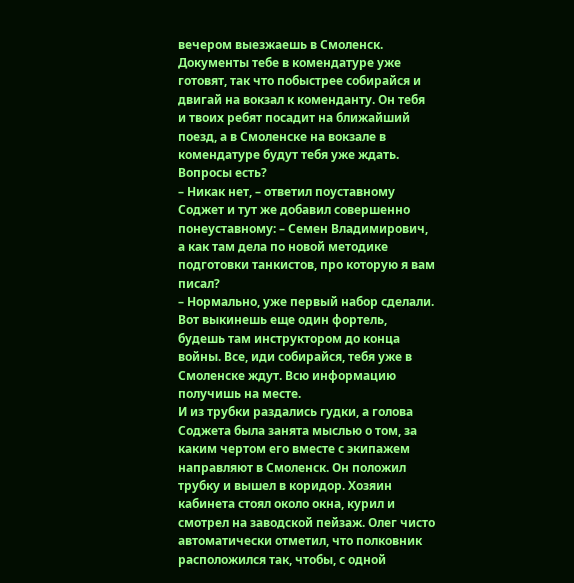вечером выезжаешь в Смоленск. Документы тебе в комендатуре уже готовят, так что побыстрее собирайся и двигай на вокзал к коменданту. Он тебя и твоих ребят посадит на ближайший поезд, а в Смоленске на вокзале в комендатуре будут тебя уже ждать. Вопросы есть?
– Никак нет, – ответил поуставному Соджет и тут же добавил совершенно понеуставному: – Семен Владимирович, а как там дела по новой методике подготовки танкистов, про которую я вам писал?
– Нормально, уже первый набор сделали. Вот выкинешь еще один фортель, будешь там инструктором до конца войны. Все, иди собирайся, тебя уже в Смоленске ждут. Всю информацию получишь на месте.
И из трубки раздались гудки, а голова Соджета была занята мыслью о том, за каким чертом его вместе с экипажем направляют в Смоленск. Он положил трубку и вышел в коридор. Хозяин кабинета стоял около окна, курил и смотрел на заводской пейзаж. Олег чисто автоматически отметил, что полковник расположился так, чтобы, с одной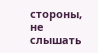стороны, не слышать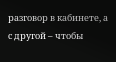разговор в кабинете, а с другой – чтобы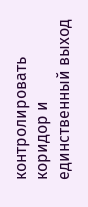контролировать коридор и единственный выход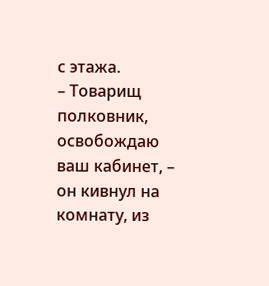с этажа.
– Товарищ полковник, освобождаю ваш кабинет, – он кивнул на комнату, из